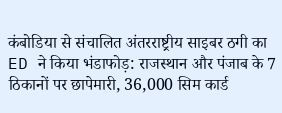कंबोडिया से संचालित अंतरराष्ट्रीय साइबर ठगी का ED ने किया भंडाफोड़: राजस्थान और पंजाब के 7 ठिकानों पर छापेमारी, 36,000 सिम कार्ड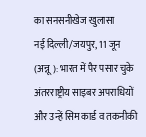का सनसनीखेज खुलासा
नई दिल्ली/जयपुर, 11 जून (अन्नू): भारत में पैर पसार चुके अंतरराष्ट्रीय साइबर अपराधियों और उन्हें सिम कार्ड व तकनीकी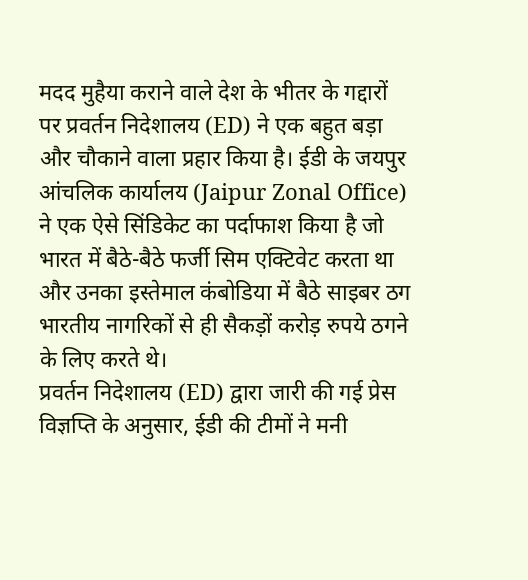मदद मुहैया कराने वाले देश के भीतर के गद्दारों पर प्रवर्तन निदेशालय (ED) ने एक बहुत बड़ा और चौकाने वाला प्रहार किया है। ईडी के जयपुर आंचलिक कार्यालय (Jaipur Zonal Office) ने एक ऐसे सिंडिकेट का पर्दाफाश किया है जो भारत में बैठे-बैठे फर्जी सिम एक्टिवेट करता था और उनका इस्तेमाल कंबोडिया में बैठे साइबर ठग भारतीय नागरिकों से ही सैकड़ों करोड़ रुपये ठगने के लिए करते थे।
प्रवर्तन निदेशालय (ED) द्वारा जारी की गई प्रेस विज्ञप्ति के अनुसार, ईडी की टीमों ने मनी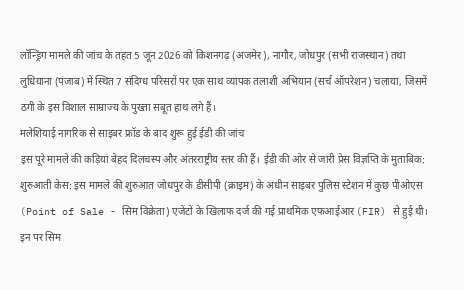लॉन्ड्रिंग मामले की जांच के तहत 5 जून 2026 को किशनगढ़ (अजमेर), नागौर, जोधपुर (सभी राजस्थान) तथा लुधियाना (पंजाब) में स्थित 7 संदिग्ध परिसरों पर एक साथ व्यापक तलाशी अभियान (सर्च ऑपरेशन) चलाया, जिसमें ठगी के इस विशाल साम्राज्य के पुख्ता सबूत हाथ लगे हैं।
मलेशियाई नागरिक से साइबर फ्रॉड के बाद शुरू हुई ईडी की जांच
इस पूरे मामले की कड़ियां बेहद दिलचस्प और अंतरराष्ट्रीय स्तर की हैं। ईडी की ओर से जारी प्रेस विज्ञप्ति के मुताबिक:
शुरुआती केस: इस मामले की शुरुआत जोधपुर के डीसीपी (क्राइम) के अधीन साइबर पुलिस स्टेशन में कुछ पीओएस (Point of Sale - सिम विक्रेता) एजेंटों के खिलाफ दर्ज की गई प्राथमिक एफआईआर (FIR) से हुई थी। इन पर सिम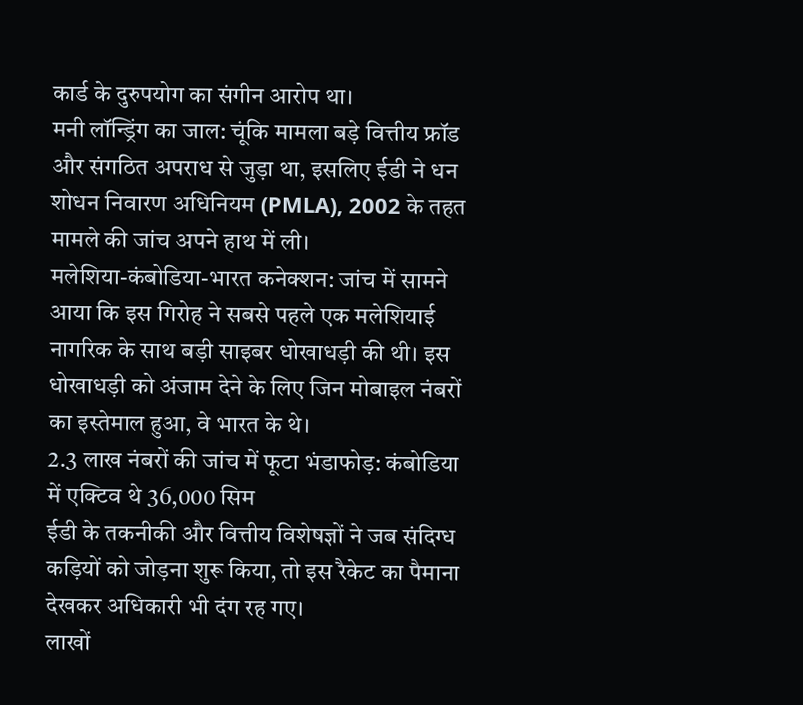कार्ड के दुरुपयोग का संगीन आरोप था।
मनी लॉन्ड्रिंग का जाल: चूंकि मामला बड़े वित्तीय फ्रॉड और संगठित अपराध से जुड़ा था, इसलिए ईडी ने धन शोधन निवारण अधिनियम (PMLA), 2002 के तहत मामले की जांच अपने हाथ में ली।
मलेशिया-कंबोडिया-भारत कनेक्शन: जांच में सामने आया कि इस गिरोह ने सबसे पहले एक मलेशियाई नागरिक के साथ बड़ी साइबर धोखाधड़ी की थी। इस धोखाधड़ी को अंजाम देने के लिए जिन मोबाइल नंबरों का इस्तेमाल हुआ, वे भारत के थे।
2.3 लाख नंबरों की जांच में फूटा भंडाफोड़: कंबोडिया में एक्टिव थे 36,000 सिम
ईडी के तकनीकी और वित्तीय विशेषज्ञों ने जब संदिग्ध कड़ियों को जोड़ना शुरू किया, तो इस रैकेट का पैमाना देखकर अधिकारी भी दंग रह गए।
लाखों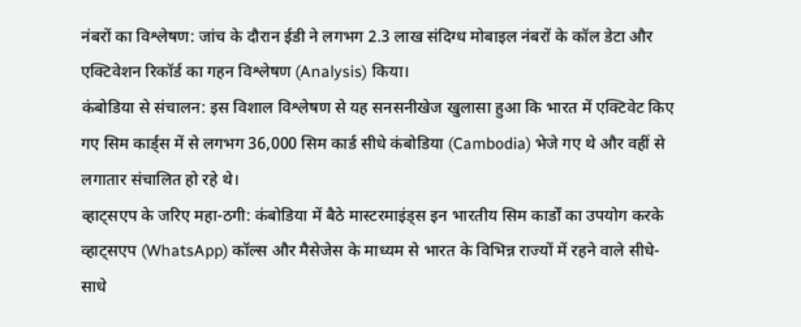नंबरों का विश्लेषण: जांच के दौरान ईडी ने लगभग 2.3 लाख संदिग्ध मोबाइल नंबरों के कॉल डेटा और एक्टिवेशन रिकॉर्ड का गहन विश्लेषण (Analysis) किया।
कंबोडिया से संचालन: इस विशाल विश्लेषण से यह सनसनीखेज खुलासा हुआ कि भारत में एक्टिवेट किए गए सिम कार्ड्स में से लगभग 36,000 सिम कार्ड सीधे कंबोडिया (Cambodia) भेजे गए थे और वहीं से लगातार संचालित हो रहे थे।
व्हाट्सएप के जरिए महा-ठगी: कंबोडिया में बैठे मास्टरमाइंड्स इन भारतीय सिम कार्डों का उपयोग करके व्हाट्सएप (WhatsApp) कॉल्स और मैसेजेस के माध्यम से भारत के विभिन्न राज्यों में रहने वाले सीधे-साधे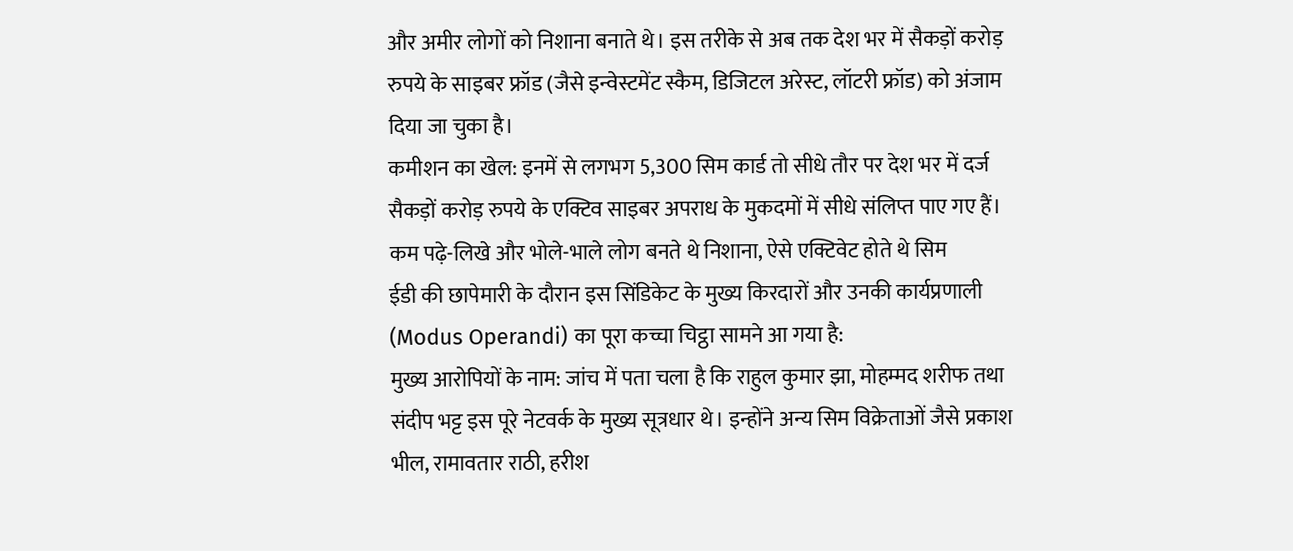और अमीर लोगों को निशाना बनाते थे। इस तरीके से अब तक देश भर में सैकड़ों करोड़ रुपये के साइबर फ्रॉड (जैसे इन्वेस्टमेंट स्कैम, डिजिटल अरेस्ट, लॉटरी फ्रॉड) को अंजाम दिया जा चुका है।
कमीशन का खेल: इनमें से लगभग 5,300 सिम कार्ड तो सीधे तौर पर देश भर में दर्ज सैकड़ों करोड़ रुपये के एक्टिव साइबर अपराध के मुकदमों में सीधे संलिप्त पाए गए हैं।
कम पढ़े-लिखे और भोले-भाले लोग बनते थे निशाना, ऐसे एक्टिवेट होते थे सिम
ईडी की छापेमारी के दौरान इस सिंडिकेट के मुख्य किरदारों और उनकी कार्यप्रणाली (Modus Operandi) का पूरा कच्चा चिट्ठा सामने आ गया है:
मुख्य आरोपियों के नाम: जांच में पता चला है कि राहुल कुमार झा, मोहम्मद शरीफ तथा संदीप भट्ट इस पूरे नेटवर्क के मुख्य सूत्रधार थे। इन्होंने अन्य सिम विक्रेताओं जैसे प्रकाश भील, रामावतार राठी, हरीश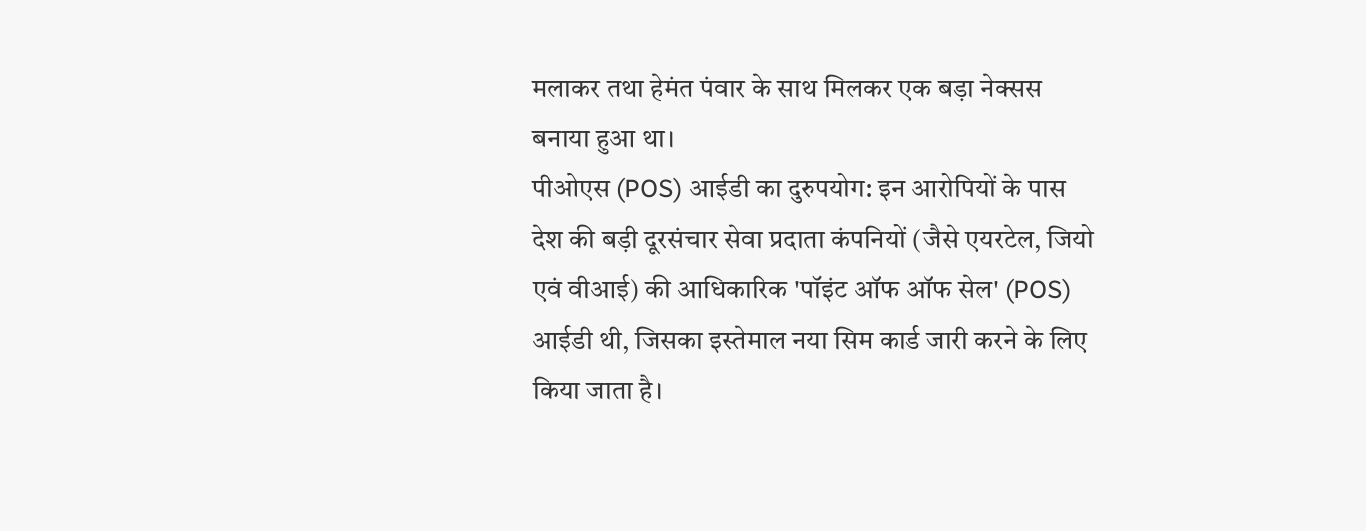मलाकर तथा हेमंत पंवार के साथ मिलकर एक बड़ा नेक्सस बनाया हुआ था।
पीओएस (POS) आईडी का दुरुपयोग: इन आरोपियों के पास देश की बड़ी दूरसंचार सेवा प्रदाता कंपनियों (जैसे एयरटेल, जियो एवं वीआई) की आधिकारिक 'पॉइंट ऑफ ऑफ सेल' (POS) आईडी थी, जिसका इस्तेमाल नया सिम कार्ड जारी करने के लिए किया जाता है।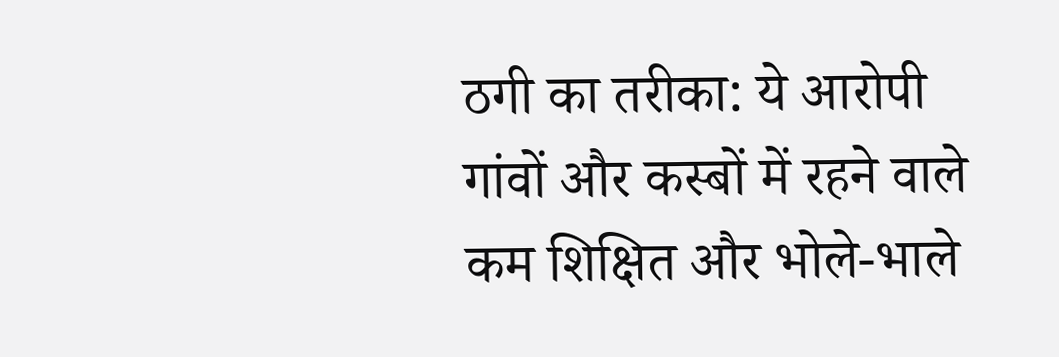ठगी का तरीका: ये आरोपी गांवों और कस्बों में रहने वाले कम शिक्षित और भोले-भाले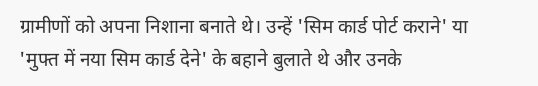ग्रामीणों को अपना निशाना बनाते थे। उन्हें 'सिम कार्ड पोर्ट कराने' या 'मुफ्त में नया सिम कार्ड देने' के बहाने बुलाते थे और उनके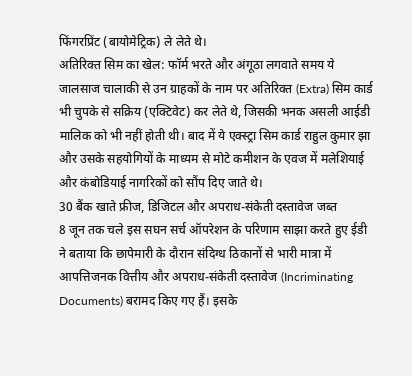फिंगरप्रिंट (बायोमेट्रिक) ले लेते थे।
अतिरिक्त सिम का खेल: फॉर्म भरते और अंगूठा लगवाते समय ये जालसाज चालाकी से उन ग्राहकों के नाम पर अतिरिक्त (Extra) सिम कार्ड भी चुपके से सक्रिय (एक्टिवेट) कर लेते थे, जिसकी भनक असली आईडी मालिक को भी नहीं होती थी। बाद में ये एक्स्ट्रा सिम कार्ड राहुल कुमार झा और उसके सहयोगियों के माध्यम से मोटे कमीशन के एवज में मलेशियाई और कंबोडियाई नागरिकों को सौंप दिए जाते थे।
30 बैंक खाते फ्रीज, डिजिटल और अपराध-संकेती दस्तावेज जब्त
8 जून तक चले इस सघन सर्च ऑपरेशन के परिणाम साझा करते हुए ईडी ने बताया कि छापेमारी के दौरान संदिग्ध ठिकानों से भारी मात्रा में आपत्तिजनक वित्तीय और अपराध-संकेती दस्तावेज (Incriminating Documents) बरामद किए गए हैं। इसके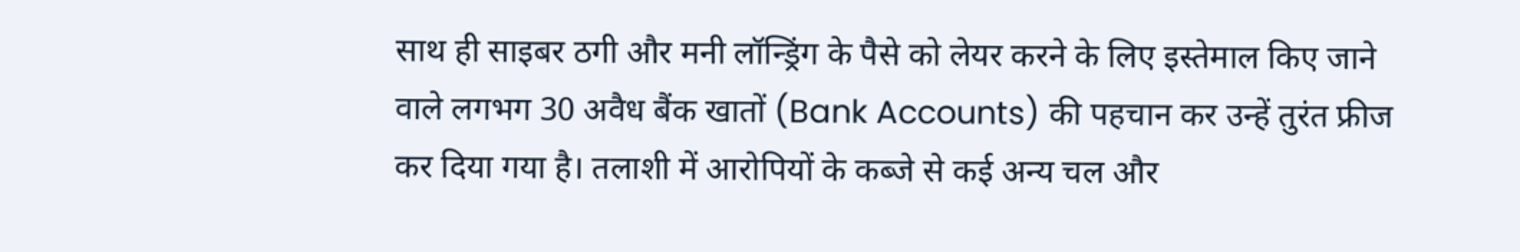साथ ही साइबर ठगी और मनी लॉन्ड्रिंग के पैसे को लेयर करने के लिए इस्तेमाल किए जाने वाले लगभग 30 अवैध बैंक खातों (Bank Accounts) की पहचान कर उन्हें तुरंत फ्रीज कर दिया गया है। तलाशी में आरोपियों के कब्जे से कई अन्य चल और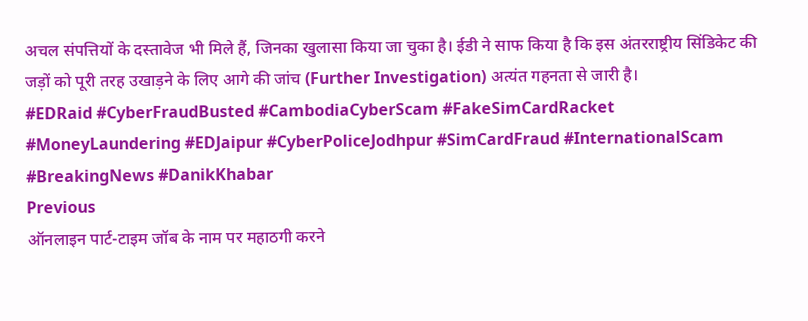अचल संपत्तियों के दस्तावेज भी मिले हैं, जिनका खुलासा किया जा चुका है। ईडी ने साफ किया है कि इस अंतरराष्ट्रीय सिंडिकेट की जड़ों को पूरी तरह उखाड़ने के लिए आगे की जांच (Further Investigation) अत्यंत गहनता से जारी है।
#EDRaid #CyberFraudBusted #CambodiaCyberScam #FakeSimCardRacket #MoneyLaundering #EDJaipur #CyberPoliceJodhpur #SimCardFraud #InternationalScam #BreakingNews #DanikKhabar
Previous
ऑनलाइन पार्ट-टाइम जॉब के नाम पर महाठगी करने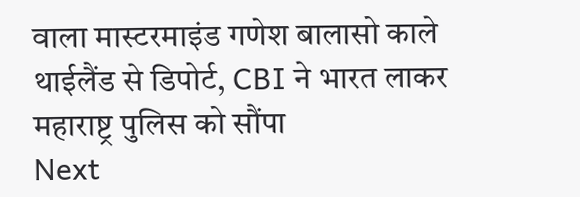वाला मास्टरमाइंड गणेश बालासो काले थाईलैंड से डिपोर्ट, CBI ने भारत लाकर महाराष्ट्र पुलिस को सौंपा
Next